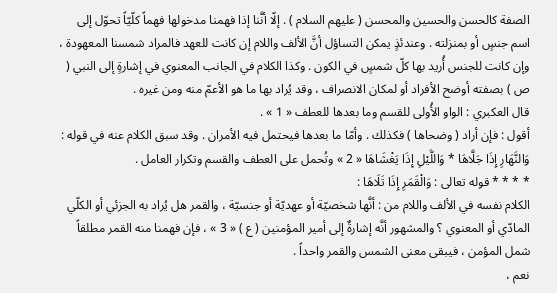الصفة كالحسن والحسين والمحسن ( عليهم السلام ) . إلّا أنَّنا إذا فهمنا مدخولها فهماً كلّيّاً تحوّل إلى اسم جنسٍ أو بمنزلته . وعندئذٍ يمكن التساؤل أنَّ الألف واللام إن كانت للعهد فالمراد شمسنا المعهودة ، وإن كانت للجنس أُريد بها كلّ شمسٍ في الكون . وكذا الكلام في الجانب المعنوي في إشارةٍ إلى النبي ( ص ) بصفته أوضح الأفراد أو لمكان الانصراف ، وقد يُراد بها ما هو الأعمّ منه ومن غيره .
قال العكبري : الواو الأُولى للقسم وما بعدها للعطف « 1 » .
أقول : فإن أراد ( وضحاها ) فكذلك . وأمّا ما بعدها فيحتمل فيه الأمران . وقد سبق الكلام عنه في قوله : وَالنَّهَارِ إِذَا جَلَّاهَا * وَاللَّيْلِ إِذَا يَغْشَاهَا « 2 » وتُحمل على العطف والقسم وتكرار العامل .
* * * * قوله تعالى : وَالْقَمَرِ إِذَا تَلَاهَا :
الكلام نفسه في الألف واللام من : أنَّها شخصيّة أو عهديّة أو جنسيّة ، والقمر هل يُراد به الجزئي أو الكلّي المادّي أو المعنوي ؟ والمشهور أنَّه إشارةٌ إلى أمير المؤمنين ( ع ) « 3 » ، فإن فهمنا منه القمر مطلقاً شمل المؤمن ، فيبقى معنى الشمس والقمر واحداً .
نعم ،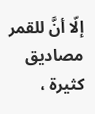إلّا أنَّ للقمر مصاديق كثيرة ،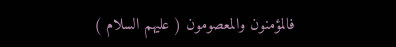فالمؤمنون والمعصومون ( عليهم السلام )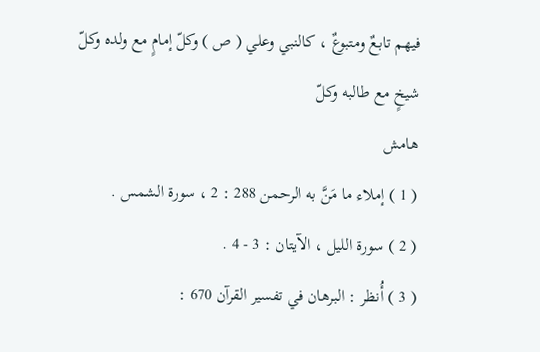فيهم تابعٌ ومتبوعٌ ، كالنبي وعلي ( ص ) وكلّ إمامٍ مع ولده وكلّ شيخٍ مع طالبه وكلّ
هامش
( 1 ) إملاء ما مَنَّ به الرحمن 288 : 2 ، سورة الشمس .
( 2 ) سورة الليل ، الآيتان : 3 - 4 .
( 3 ) أُنظر : البرهان في تفسير القرآن 670 :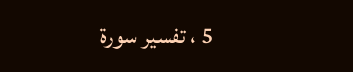5 ، تفسير سورة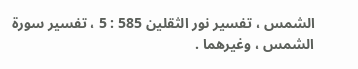الشمس ، تفسير نور الثقلين 585 : 5 ، تفسير سورة الشمس ، وغيرهما .